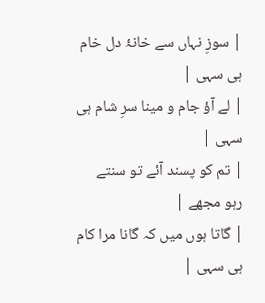| سوزِ نہاں سے خانۂ دل خام ہی سہی |
| لے آؤ جام و مینا سرِ شام ہی سہی |
| تم کو پسند آئے تو سنتے رہو مجھے |
| گاتا ہوں میں کہ گانا مرا کام ہی سہی |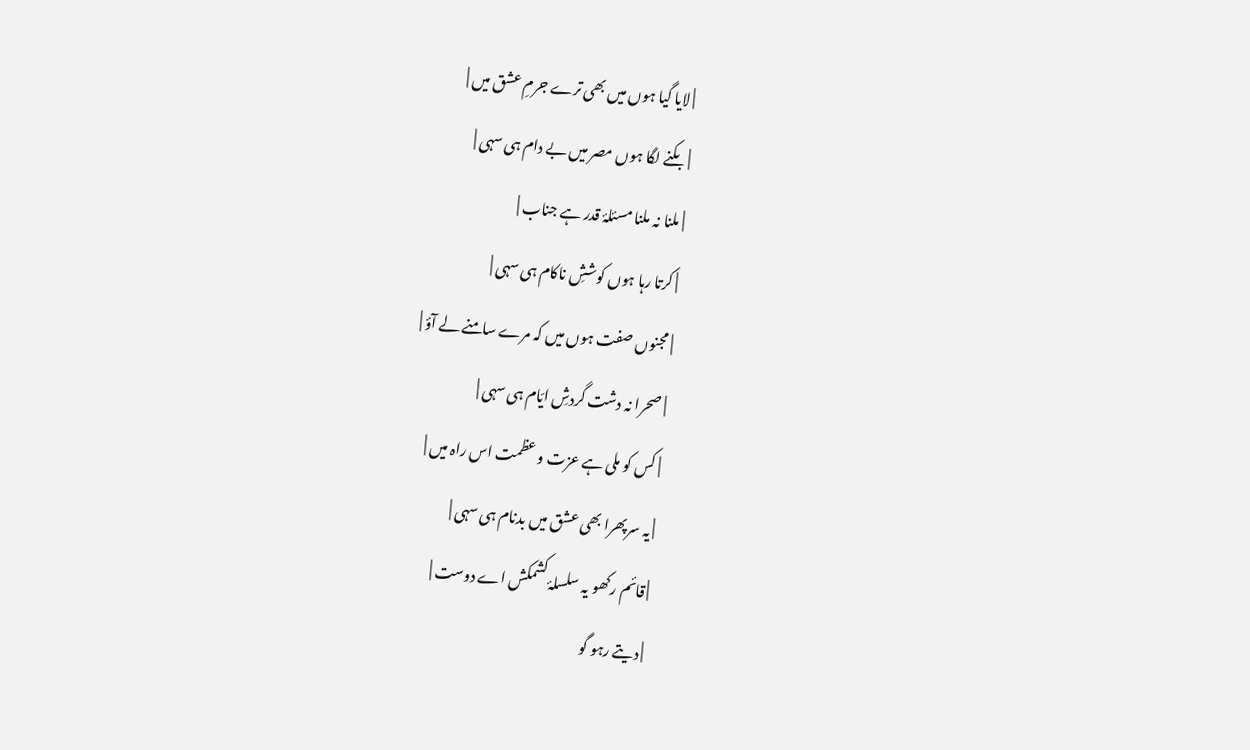| لایا گیا ہوں میں بھی ترے جرمِ عشق میں |
| بکنے لگا ہوں مصر میں بے دام ہی سہی |
| ملنا نہ ملنا مسئلۂ قدر ہے جناب |
| کرتا رہا ہوں کوششِ ناکام ہی سہی |
| مجنوں صفت ہوں میں کہ مرے سامنے لے آؤ |
| صحرا نہ دشت گردشِ ایّام ہی سہی |
| کس کو ملی ہے عزت و عظمت اس راہ میں |
| یہ سرپھرا بھی عشق میں بدنام ہی سہی |
| قائم رکھو یہ سلسلۂ کشمکش اے دوست |
| دیتے رہو گو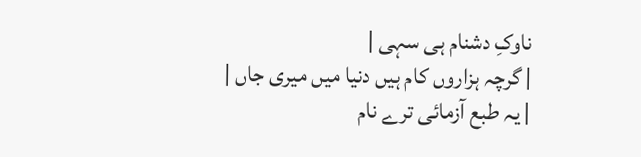ناوکِ دشنام ہی سہی |
| گرچہ ہزاروں کام ہیں دنیا میں میری جاں |
| یہ طبع آزمائی ترے نام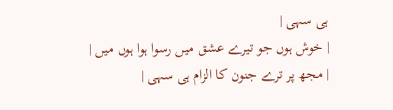ہی سہی |
| خوش ہوں جو تیرے عشق میں رسوا ہوا ہوں میں |
| مجھ پر ترے جنون کا الزام ہی سہی |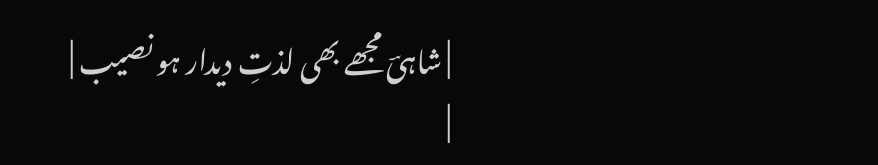| شاہیؔ مجھے بھی لذتِ دیدار ہو نصیب |
|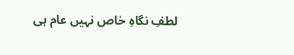لطفِ نگاہِ خاص نہیں عام ہی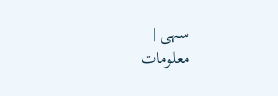سہی |
معلومات